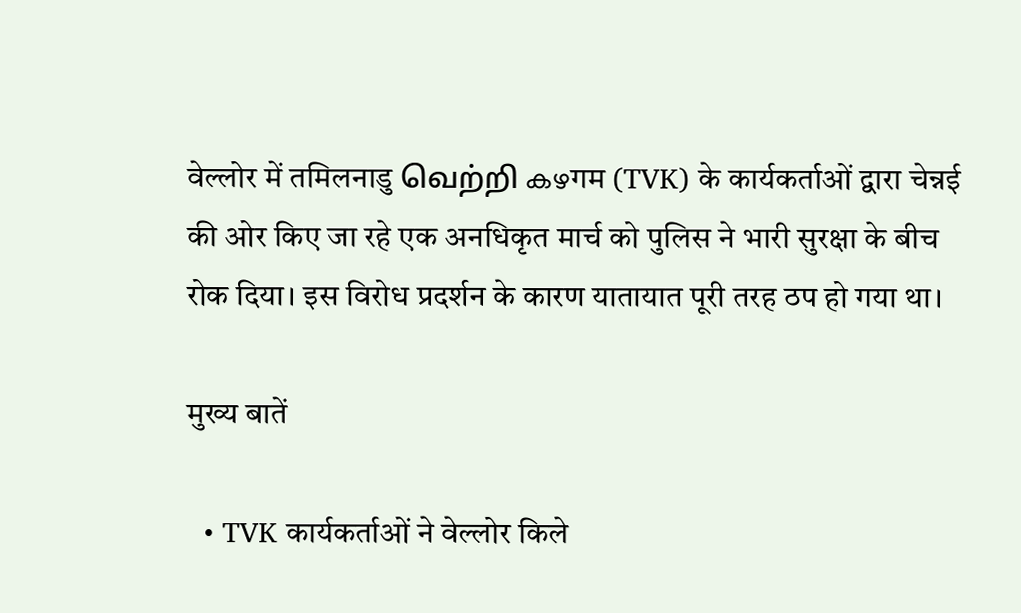वेल्लोर में तमिलनाडु வெற்றி കഴगम (TVK) के कार्यकर्ताओं द्वारा चेन्नई की ओर किए जा रहे एक अनधिकृत मार्च को पुलिस ने भारी सुरक्षा के बीच रोक दिया। इस विरोध प्रदर्शन के कारण यातायात पूरी तरह ठप हो गया था।

मुख्य बातें

  • TVK कार्यकर्ताओं ने वेल्लोर किले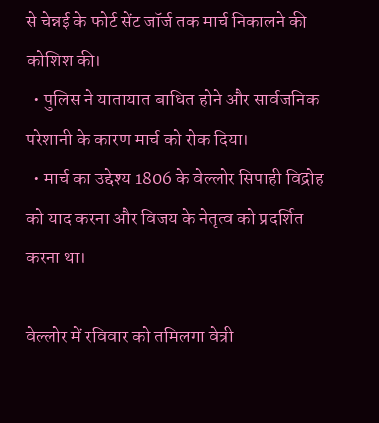से चेन्नई के फोर्ट सेंट जॉर्ज तक मार्च निकालने की कोशिश की।
  • पुलिस ने यातायात बाधित होने और सार्वजनिक परेशानी के कारण मार्च को रोक दिया।
  • मार्च का उद्देश्य 1806 के वेल्लोर सिपाही विद्रोह को याद करना और विजय के नेतृत्व को प्रदर्शित करना था।

वेल्लोर में रविवार को तमिलगा वेत्री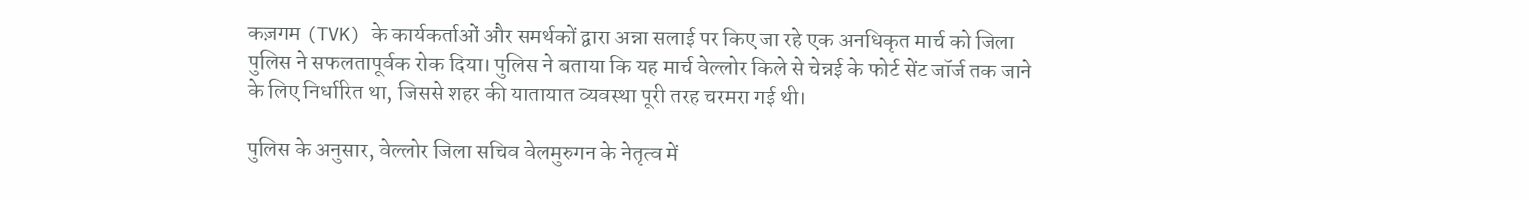कज़गम (TVK) के कार्यकर्ताओं और समर्थकों द्वारा अन्ना सलाई पर किए जा रहे एक अनधिकृत मार्च को जिला पुलिस ने सफलतापूर्वक रोक दिया। पुलिस ने बताया कि यह मार्च वेल्लोर किले से चेन्नई के फोर्ट सेंट जॉर्ज तक जाने के लिए निर्धारित था, जिससे शहर की यातायात व्यवस्था पूरी तरह चरमरा गई थी।

पुलिस के अनुसार, वेल्लोर जिला सचिव वेलमुरुगन के नेतृत्व में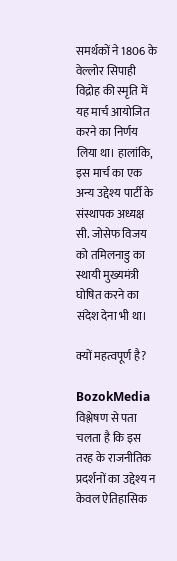समर्थकों ने 1806 के वेल्लोर सिपाही विद्रोह की स्मृति में यह मार्च आयोजित करने का निर्णय लिया था। हालांकि, इस मार्च का एक अन्य उद्देश्य पार्टी के संस्थापक अध्यक्ष सी. जोसेफ विजय को तमिलनाडु का स्थायी मुख्यमंत्री घोषित करने का संदेश देना भी था।

क्यों महत्वपूर्ण है?

BozokMedia विश्लेषण से पता चलता है कि इस तरह के राजनीतिक प्रदर्शनों का उद्देश्य न केवल ऐतिहासिक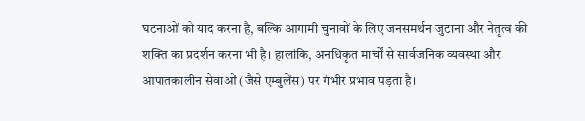घटनाओं को याद करना है, बल्कि आगामी चुनावों के लिए जनसमर्थन जुटाना और नेतृत्व की शक्ति का प्रदर्शन करना भी है। हालांकि, अनधिकृत मार्चों से सार्वजनिक व्यवस्था और आपातकालीन सेवाओं (जैसे एम्बुलेंस) पर गंभीर प्रभाव पड़ता है।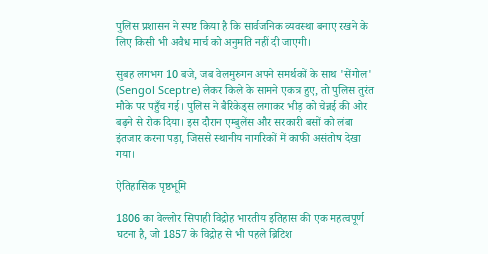पुलिस प्रशासन ने स्पष्ट किया है कि सार्वजनिक व्यवस्था बनाए रखने के लिए किसी भी अवैध मार्च को अनुमति नहीं दी जाएगी।

सुबह लगभग 10 बजे, जब वेलमुरुगन अपने समर्थकों के साथ 'सेंगोल' (Sengol Sceptre) लेकर किले के सामने एकत्र हुए, तो पुलिस तुरंत मौके पर पहुँच गई। पुलिस ने बैरिकेड्स लगाकर भीड़ को चेन्नई की ओर बढ़ने से रोक दिया। इस दौरान एम्बुलेंस और सरकारी बसों को लंबा इंतजार करना पड़ा, जिससे स्थानीय नागरिकों में काफी असंतोष देखा गया।

ऐतिहासिक पृष्ठभूमि

1806 का वेल्लोर सिपाही विद्रोह भारतीय इतिहास की एक महत्वपूर्ण घटना है, जो 1857 के विद्रोह से भी पहले ब्रिटिश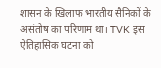शासन के खिलाफ भारतीय सैनिकों के असंतोष का परिणाम था। TVK इस ऐतिहासिक घटना को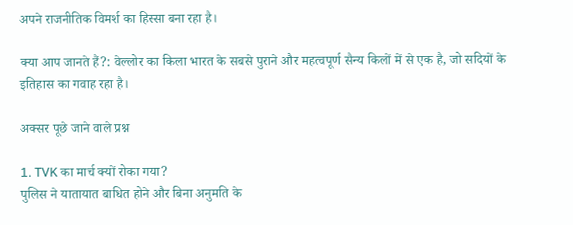अपने राजनीतिक विमर्श का हिस्सा बना रहा है।

क्या आप जानते हैं?: वेल्लोर का किला भारत के सबसे पुराने और महत्वपूर्ण सैन्य किलों में से एक है, जो सदियों के इतिहास का गवाह रहा है।

अक्सर पूछे जाने वाले प्रश्न

1. TVK का मार्च क्यों रोका गया?
पुलिस ने यातायात बाधित होने और बिना अनुमति के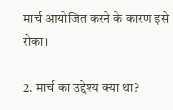मार्च आयोजित करने के कारण इसे रोका।

2. मार्च का उद्देश्य क्या था?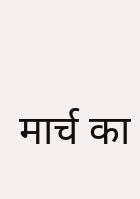मार्च का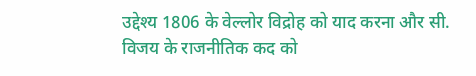उद्देश्य 1806 के वेल्लोर विद्रोह को याद करना और सी. विजय के राजनीतिक कद को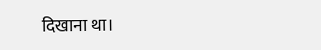दिखाना था।